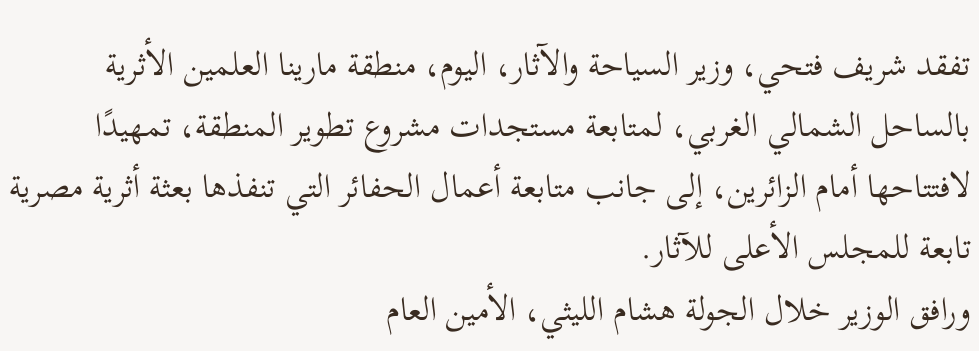تفقد شريف فتحي، وزير السياحة والآثار، اليوم، منطقة مارينا العلمين الأثرية بالساحل الشمالي الغربي، لمتابعة مستجدات مشروع تطوير المنطقة، تمهيدًا لافتتاحها أمام الزائرين، إلى جانب متابعة أعمال الحفائر التي تنفذها بعثة أثرية مصرية تابعة للمجلس الأعلى للآثار.
ورافق الوزير خلال الجولة هشام الليثي، الأمين العام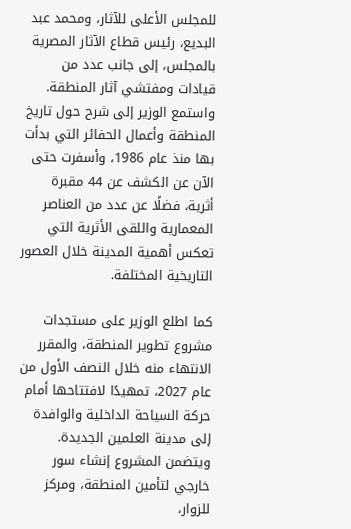للمجلس الأعلى للآثار، ومحمد عبد البديع، رئيس قطاع الآثار المصرية بالمجلس، إلى جانب عدد من قيادات ومفتشي آثار المنطقة.
واستمع الوزير إلى شرح حول تاريخ المنطقة وأعمال الحفائر التي بدأت بها منذ عام 1986، وأسفرت حتى الآن عن الكشف عن 44 مقبرة أثرية، فضلًا عن عدد من العناصر المعمارية واللقى الأثرية التي تعكس أهمية المدينة خلال العصور التاريخية المختلفة.

كما اطلع الوزير على مستجدات مشروع تطوير المنطقة، والمقرر الانتهاء منه خلال النصف الأول من عام 2027، تمهيدًا لافتتاحها أمام حركة السياحة الداخلية والوافدة إلى مدينة العلمين الجديدة.
ويتضمن المشروع إنشاء سور خارجي لتأمين المنطقة، ومركز للزوار،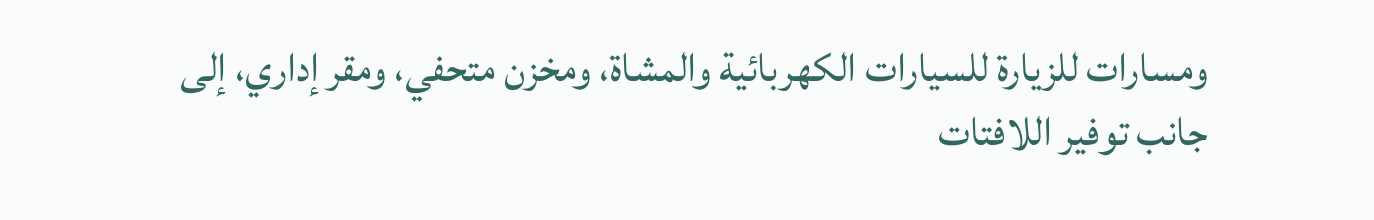ومسارات للزيارة للسيارات الكهربائية والمشاة، ومخزن متحفي، ومقر إداري، إلى جانب توفير اللافتات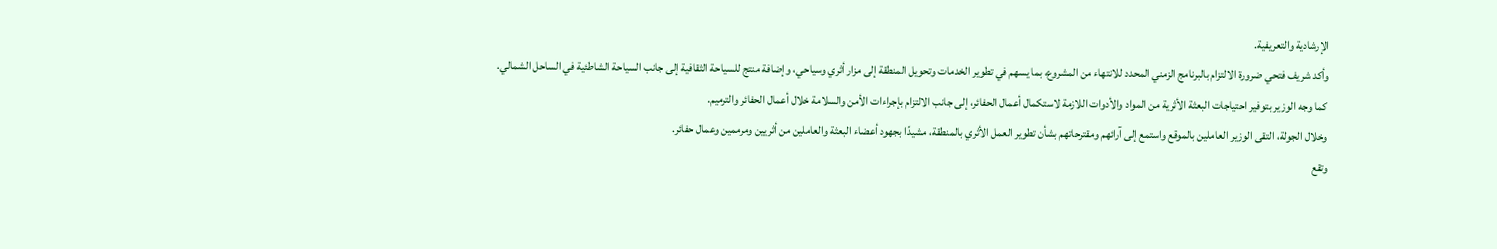الإرشادية والتعريفية.
وأكد شريف فتحي ضرورة الالتزام بالبرنامج الزمني المحدد للانتهاء من المشروع، بما يسهم في تطوير الخدمات وتحويل المنطقة إلى مزار أثري وسياحي، وإضافة منتج للسياحة الثقافية إلى جانب السياحة الشاطئية في الساحل الشمالي.
كما وجه الوزير بتوفير احتياجات البعثة الأثرية من المواد والأدوات اللازمة لاستكمال أعمال الحفائر، إلى جانب الالتزام بإجراءات الأمن والسلامة خلال أعمال الحفائر والترميم.
وخلال الجولة، التقى الوزير العاملين بالموقع واستمع إلى آرائهم ومقترحاتهم بشأن تطوير العمل الأثري بالمنطقة، مشيدًا بجهود أعضاء البعثة والعاملين من أثريين ومرممين وعمال حفائر.
وتقع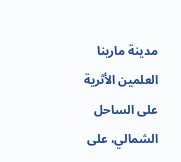مدينة مارينا العلمين الأثرية على الساحل الشمالي، على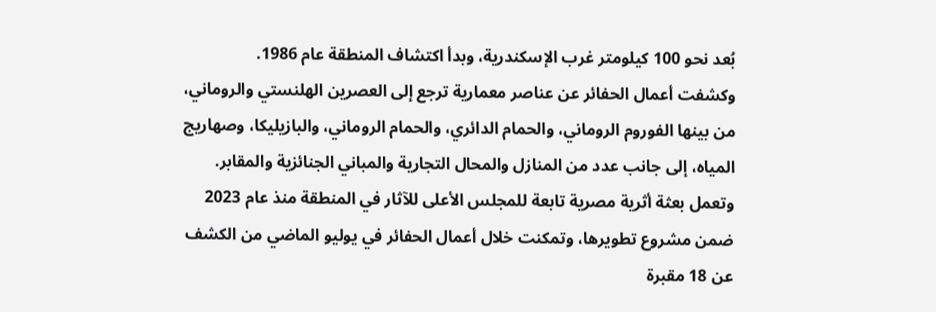بُعد نحو 100 كيلومتر غرب الإسكندرية، وبدأ اكتشاف المنطقة عام 1986.
وكشفت أعمال الحفائر عن عناصر معمارية ترجع إلى العصرين الهلنستي والروماني، من بينها الفوروم الروماني، والحمام الدائري، والحمام الروماني، والبازيليكا، وصهاريج المياه، إلى جانب عدد من المنازل والمحال التجارية والمباني الجنائزية والمقابر.
وتعمل بعثة أثرية مصرية تابعة للمجلس الأعلى للآثار في المنطقة منذ عام 2023 ضمن مشروع تطويرها، وتمكنت خلال أعمال الحفائر في يوليو الماضي من الكشف عن 18 مقبرة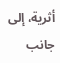أثرية، إلى جانب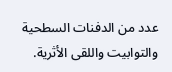عدد من الدفنات السطحية والتوابيت واللقى الأثرية.